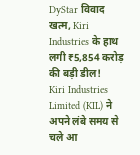DyStar विवाद खत्म, Kiri Industries के हाथ लगी ₹5,854 करोड़ की बड़ी डील!
Kiri Industries Limited (KIL) ने अपने लंबे समय से चले आ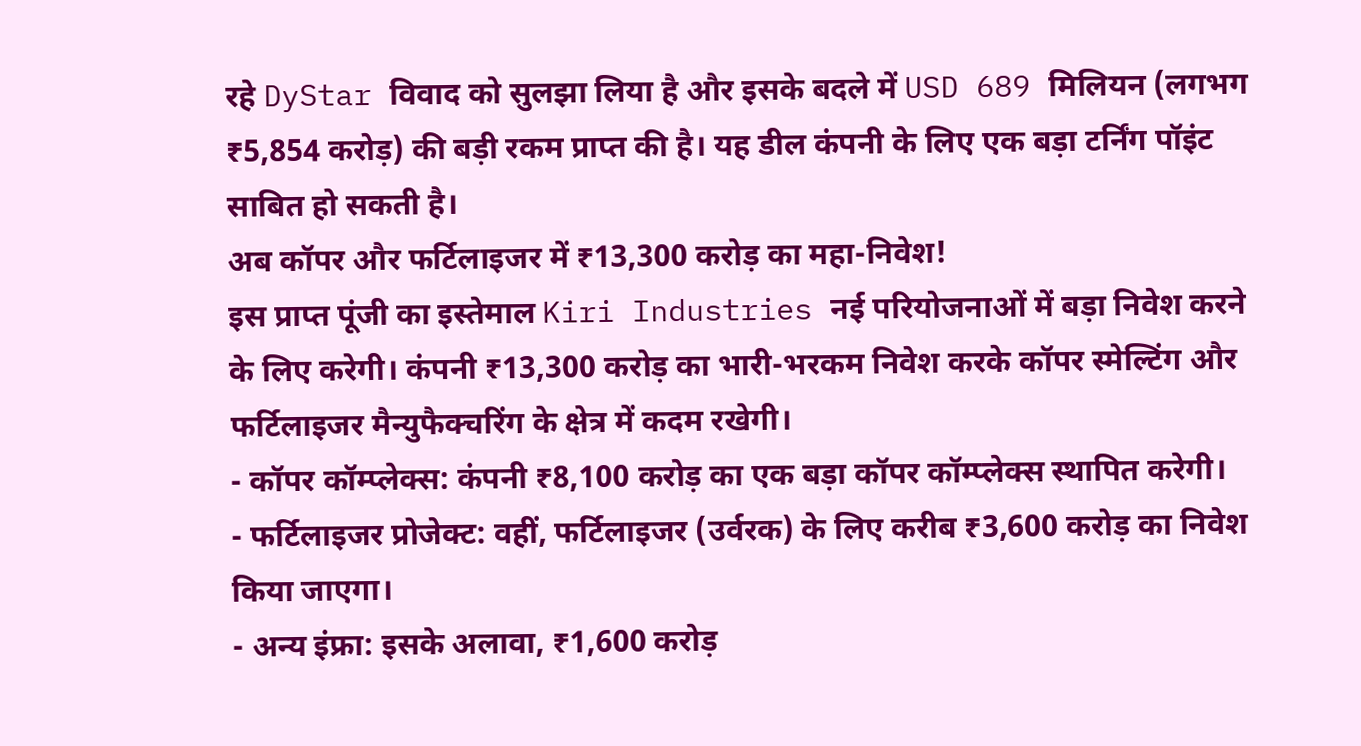रहे DyStar विवाद को सुलझा लिया है और इसके बदले में USD 689 मिलियन (लगभग ₹5,854 करोड़) की बड़ी रकम प्राप्त की है। यह डील कंपनी के लिए एक बड़ा टर्निंग पॉइंट साबित हो सकती है।
अब कॉपर और फर्टिलाइजर में ₹13,300 करोड़ का महा-निवेश!
इस प्राप्त पूंजी का इस्तेमाल Kiri Industries नई परियोजनाओं में बड़ा निवेश करने के लिए करेगी। कंपनी ₹13,300 करोड़ का भारी-भरकम निवेश करके कॉपर स्मेल्टिंग और फर्टिलाइजर मैन्युफैक्चरिंग के क्षेत्र में कदम रखेगी।
- कॉपर कॉम्प्लेक्स: कंपनी ₹8,100 करोड़ का एक बड़ा कॉपर कॉम्प्लेक्स स्थापित करेगी।
- फर्टिलाइजर प्रोजेक्ट: वहीं, फर्टिलाइजर (उर्वरक) के लिए करीब ₹3,600 करोड़ का निवेश किया जाएगा।
- अन्य इंफ्रा: इसके अलावा, ₹1,600 करोड़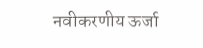नवीकरणीय ऊर्जा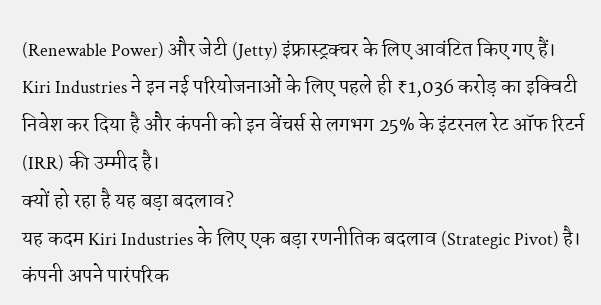(Renewable Power) और जेटी (Jetty) इंफ्रास्ट्रक्चर के लिए आवंटित किए गए हैं।
Kiri Industries ने इन नई परियोजनाओं के लिए पहले ही ₹1,036 करोड़ का इक्विटी निवेश कर दिया है और कंपनी को इन वेंचर्स से लगभग 25% के इंटरनल रेट ऑफ रिटर्न (IRR) की उम्मीद है।
क्यों हो रहा है यह बड़ा बदलाव?
यह कदम Kiri Industries के लिए एक बड़ा रणनीतिक बदलाव (Strategic Pivot) है। कंपनी अपने पारंपरिक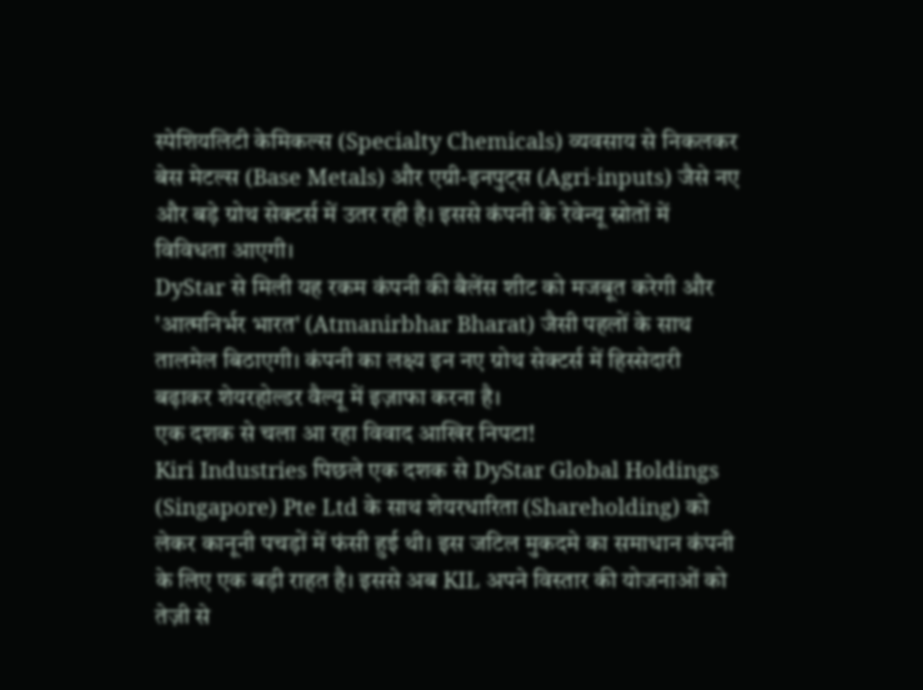स्पेशियलिटी केमिकल्स (Specialty Chemicals) व्यवसाय से निकलकर बेस मेटल्स (Base Metals) और एग्री-इनपुट्स (Agri-inputs) जैसे नए और बड़े ग्रोथ सेक्टर्स में उतर रही है। इससे कंपनी के रेवेन्यू स्रोतों में विविधता आएगी।
DyStar से मिली यह रकम कंपनी की बैलेंस शीट को मजबूत करेगी और 'आत्मनिर्भर भारत' (Atmanirbhar Bharat) जैसी पहलों के साथ तालमेल बिठाएगी। कंपनी का लक्ष्य इन नए ग्रोथ सेक्टर्स में हिस्सेदारी बढ़ाकर शेयरहोल्डर वैल्यू में इज़ाफा करना है।
एक दशक से चला आ रहा विवाद आखिर निपटा!
Kiri Industries पिछले एक दशक से DyStar Global Holdings (Singapore) Pte Ltd के साथ शेयरधारिता (Shareholding) को लेकर कानूनी पचड़ों में फंसी हुई थी। इस जटिल मुकदमे का समाधान कंपनी के लिए एक बड़ी राहत है। इससे अब KIL अपने विस्तार की योजनाओं को तेज़ी से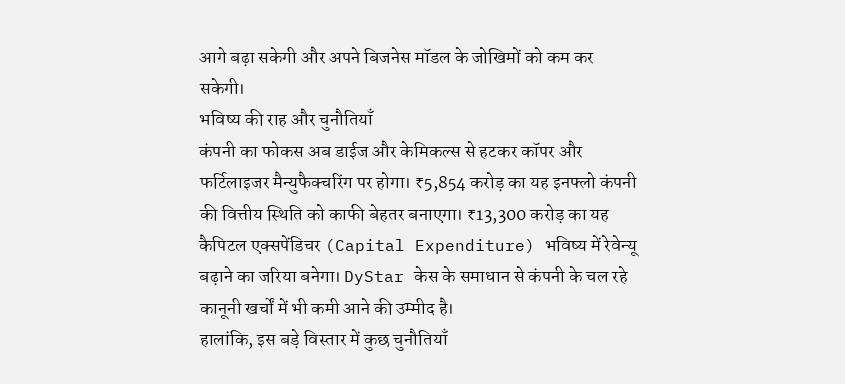आगे बढ़ा सकेगी और अपने बिजनेस मॉडल के जोखिमों को कम कर सकेगी।
भविष्य की राह और चुनौतियाँ
कंपनी का फोकस अब डाईज और केमिकल्स से हटकर कॉपर और फर्टिलाइजर मैन्युफैक्चरिंग पर होगा। ₹5,854 करोड़ का यह इनफ्लो कंपनी की वित्तीय स्थिति को काफी बेहतर बनाएगा। ₹13,300 करोड़ का यह कैपिटल एक्सपेंडिचर (Capital Expenditure) भविष्य में रेवेन्यू बढ़ाने का जरिया बनेगा। DyStar केस के समाधान से कंपनी के चल रहे कानूनी खर्चों में भी कमी आने की उम्मीद है।
हालांकि, इस बड़े विस्तार में कुछ चुनौतियाँ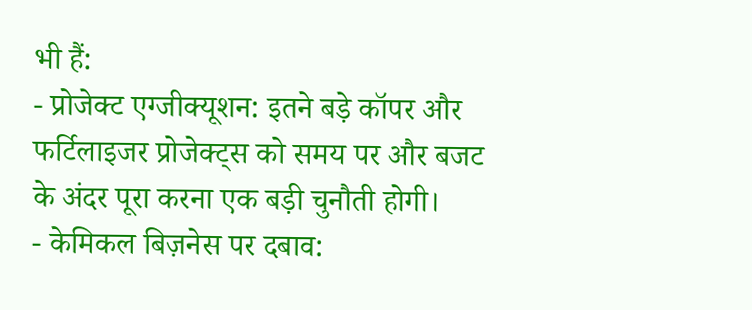भी हैं:
- प्रोजेक्ट एग्जीक्यूशन: इतने बड़े कॉपर और फर्टिलाइजर प्रोजेक्ट्स को समय पर और बजट के अंदर पूरा करना एक बड़ी चुनौती होगी।
- केमिकल बिज़नेस पर दबाव: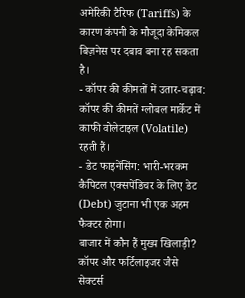अमेरिकी टैरिफ (Tariffs) के कारण कंपनी के मौजूदा केमिकल बिज़नेस पर दबाव बना रह सकता है।
- कॉपर की कीमतों में उतार-चढ़ाव: कॉपर की कीमतें ग्लोबल मार्केट में काफी वोलेटाइल (Volatile) रहती हैं।
- डेट फाइनेंसिंग: भारी-भरकम कैपिटल एक्सपेंडिचर के लिए डेट (Debt) जुटाना भी एक अहम फैक्टर होगा।
बाजार में कौन हैं मुख्य खिलाड़ी?
कॉपर और फर्टिलाइजर जैसे सेक्टर्स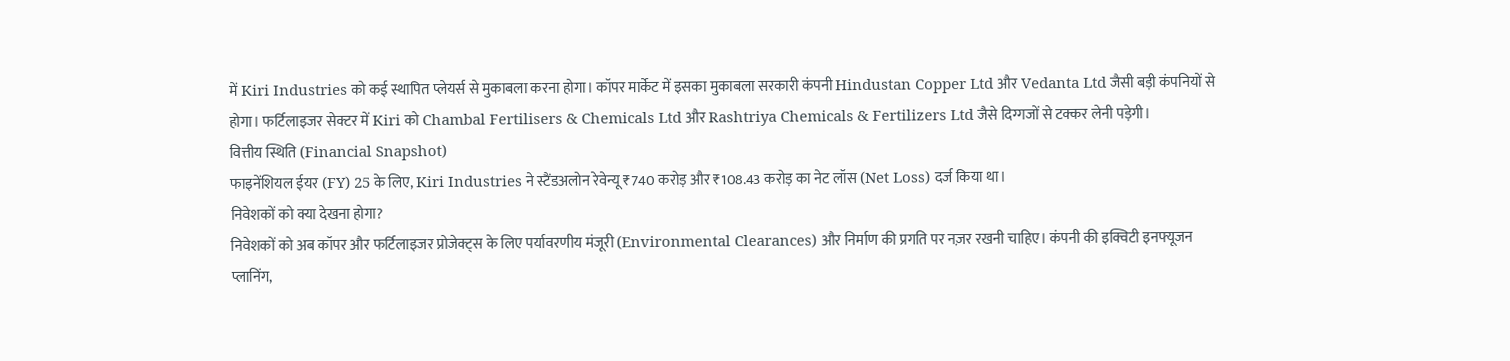में Kiri Industries को कई स्थापित प्लेयर्स से मुकाबला करना होगा। कॉपर मार्केट में इसका मुकाबला सरकारी कंपनी Hindustan Copper Ltd और Vedanta Ltd जैसी बड़ी कंपनियों से होगा। फर्टिलाइजर सेक्टर में Kiri को Chambal Fertilisers & Chemicals Ltd और Rashtriya Chemicals & Fertilizers Ltd जैसे दिग्गजों से टक्कर लेनी पड़ेगी।
वित्तीय स्थिति (Financial Snapshot)
फाइनेंशियल ईयर (FY) 25 के लिए, Kiri Industries ने स्टैंडअलोन रेवेन्यू ₹740 करोड़ और ₹108.43 करोड़ का नेट लॉस (Net Loss) दर्ज किया था।
निवेशकों को क्या देखना होगा?
निवेशकों को अब कॉपर और फर्टिलाइजर प्रोजेक्ट्स के लिए पर्यावरणीय मंजूरी (Environmental Clearances) और निर्माण की प्रगति पर नज़र रखनी चाहिए। कंपनी की इक्विटी इनफ्यूजन प्लानिंग,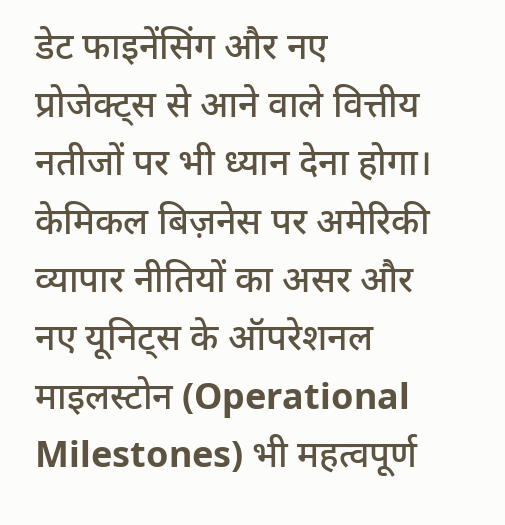डेट फाइनेंसिंग और नए प्रोजेक्ट्स से आने वाले वित्तीय नतीजों पर भी ध्यान देना होगा। केमिकल बिज़नेस पर अमेरिकी व्यापार नीतियों का असर और नए यूनिट्स के ऑपरेशनल माइलस्टोन (Operational Milestones) भी महत्वपूर्ण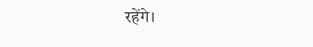रहेंगे।